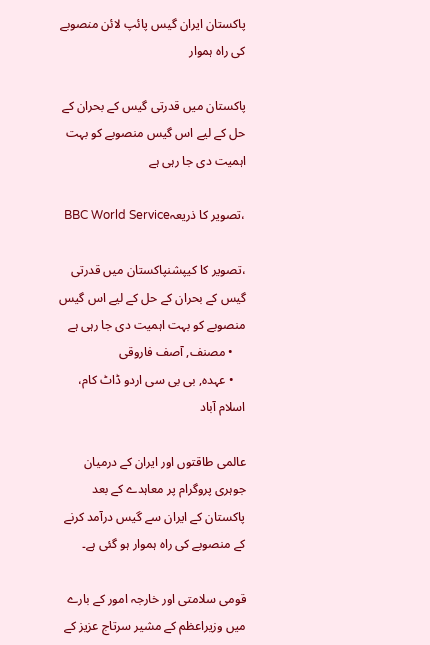پاکستان ایران گیس پائپ لائن منصوبے کی راہ ہموار

پاکستان میں قدرتی گیس کے بحران کے حل کے لیے اس گیس منصوبے کو بہت اہمیت دی جا رہی ہے

،تصویر کا ذریعہBBC World Service

،تصویر کا کیپشنپاکستان میں قدرتی گیس کے بحران کے حل کے لیے اس گیس منصوبے کو بہت اہمیت دی جا رہی ہے
    • مصنف, آصف فاروقی
    • عہدہ, بی بی سی اردو ڈاٹ کام، اسلام آباد

عالمی طاقتوں اور ایران کے درمیان جوہری پروگرام پر معاہدے کے بعد پاکستان کے ایران سے گیس درآمد کرنے کے منصوبے کی راہ ہموار ہو گئی ہے۔

قومی سلامتی اور خارجہ امور کے بارے میں وزیراعظم کے مشیر سرتاج عزیز کے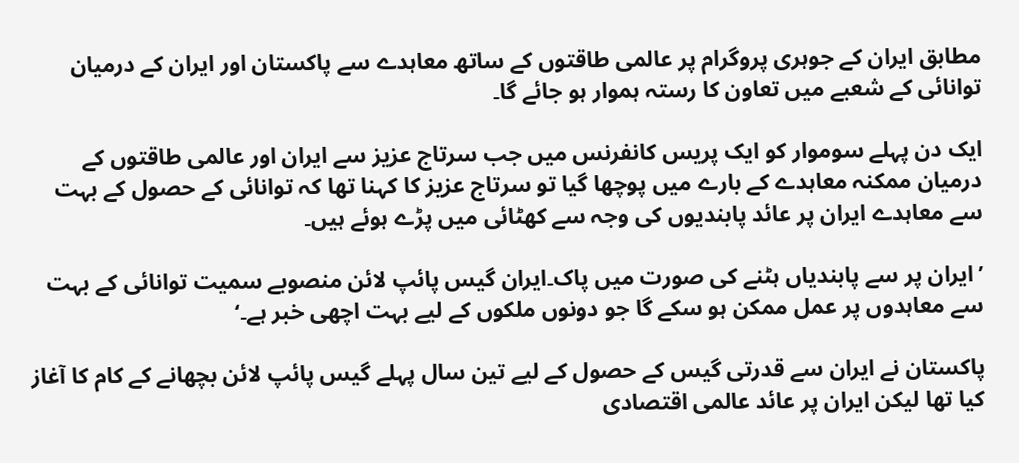مطابق ایران کے جوہری پروگرام پر عالمی طاقتوں کے ساتھ معاہدے سے پاکستان اور ایران کے درمیان توانائی کے شعبے میں تعاون کا رستہ ہموار ہو جائے گا۔

ایک دن پہلے سوموار کو ایک پریس کانفرنس میں جب سرتاج عزیز سے ایران اور عالمی طاقتوں کے درمیان ممکنہ معاہدے کے بارے میں پوچھا گیا تو سرتاج عزیز کا کہنا تھا کہ توانائی کے حصول کے بہت سے معاہدے ایران پر عائد پابندیوں کی وجہ سے کھٹائی میں پڑے ہوئے ہیں۔

’ایران پر سے پابندیاں ہٹنے کی صورت میں پاک۔ایران گیس پائپ لائن منصوبے سمیت توانائی کے بہت سے معاہدوں پر عمل ممکن ہو سکے گا جو دونوں ملکوں کے لیے بہت اچھی خبر ہے۔‘

پاکستان نے ایران سے قدرتی گیس کے حصول کے لیے تین سال پہلے گیس پائپ لائن بچھانے کے کام کا آغاز کیا تھا لیکن ایران پر عائد عالمی اقتصادی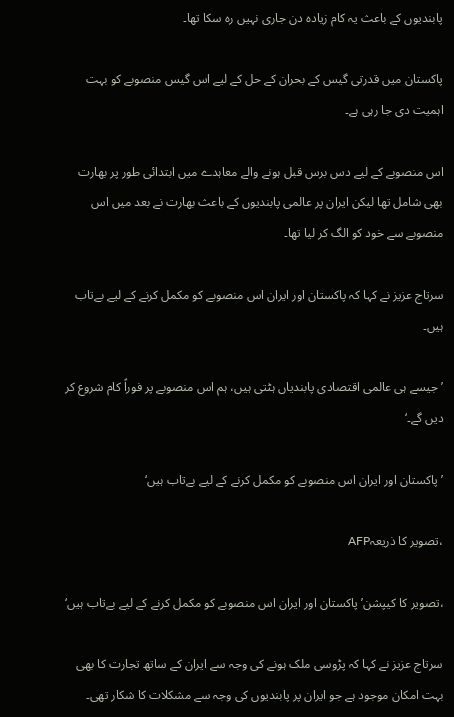پابندیوں کے باعث یہ کام زیادہ دن جاری نہیں رہ سکا تھا۔

پاکستان میں قدرتی گیس کے بحران کے حل کے لیے اس گیس منصوبے کو بہت اہمیت دی جا رہی ہے۔

اس منصوبے کے لیے دس برس قبل ہونے والے معاہدے میں ابتدائی طور پر بھارت بھی شامل تھا لیکن ایران پر عالمی پابندیوں کے باعث بھارت نے بعد میں اس منصوبے سے خود کو الگ کر لیا تھا۔

سرتاج عزیز نے کہا کہ پاکستان اور ایران اس منصوبے کو مکمل کرنے کے لیے بےتاب ہیں۔

’جیسے ہی عالمی اقتصادی پابندیاں ہٹتی ہیں، ہم اس منصوبے پر فوراً کام شروع کر دیں گے۔‘

’ پاکستان اور ایران اس منصوبے کو مکمل کرنے کے لیے بےتاب ہیں‘

،تصویر کا ذریعہAFP

،تصویر کا کیپشن’ پاکستان اور ایران اس منصوبے کو مکمل کرنے کے لیے بےتاب ہیں‘

سرتاج عزیز نے کہا کہ پڑوسی ملک ہونے کی وجہ سے ایران کے ساتھ تجارت کا بھی بہت امکان موجود ہے جو ایران پر پابندیوں کی وجہ سے مشکلات کا شکار تھی۔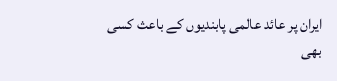ایران پر عائد عالمی پابندیوں کے باعث کسی بھی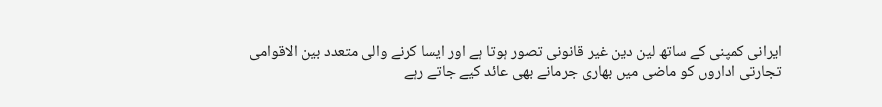ایرانی کمپنی کے ساتھ لین دین غیر قانونی تصور ہوتا ہے اور ایسا کرنے والی متعدد بین الاقوامی تجارتی اداروں کو ماضی میں بھاری جرمانے بھی عائد کیے جاتے رہے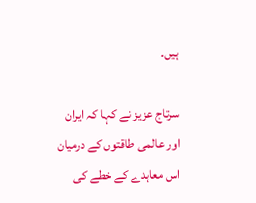ہیں۔

سرتاج عزیز نے کہا کہ ایران اور عالمی طاقتوں کے درمیان اس معاہدے کے خطے کی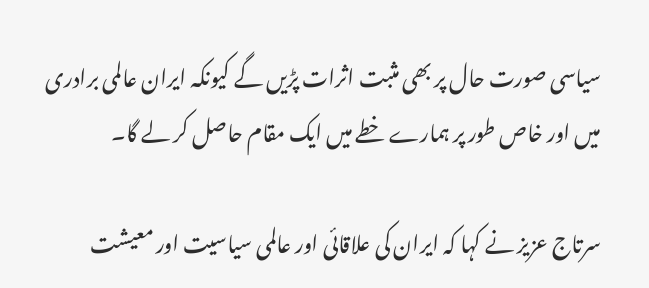سیاسی صورت حال پر بھی مثبت اثرات پڑیں گے کیونکہ ایران عالمی برادری میں اور خاص طور پر ہمارے خطے میں ایک مقام حاصل کر لے گا۔

سرتاج عزیز نے کہا کہ ایران کی علاقائی اور عالمی سیاسیت اور معیشت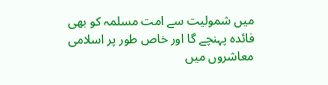میں شمولیت سے امت مسلمہ کو بھی فائدہ پہنچے گا اور خاص طور پر اسلامی معاشروں میں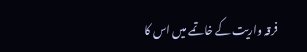فرقہ واریت کے خاتمے میں اس کا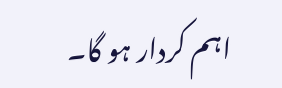اہم کردار ہو گا۔